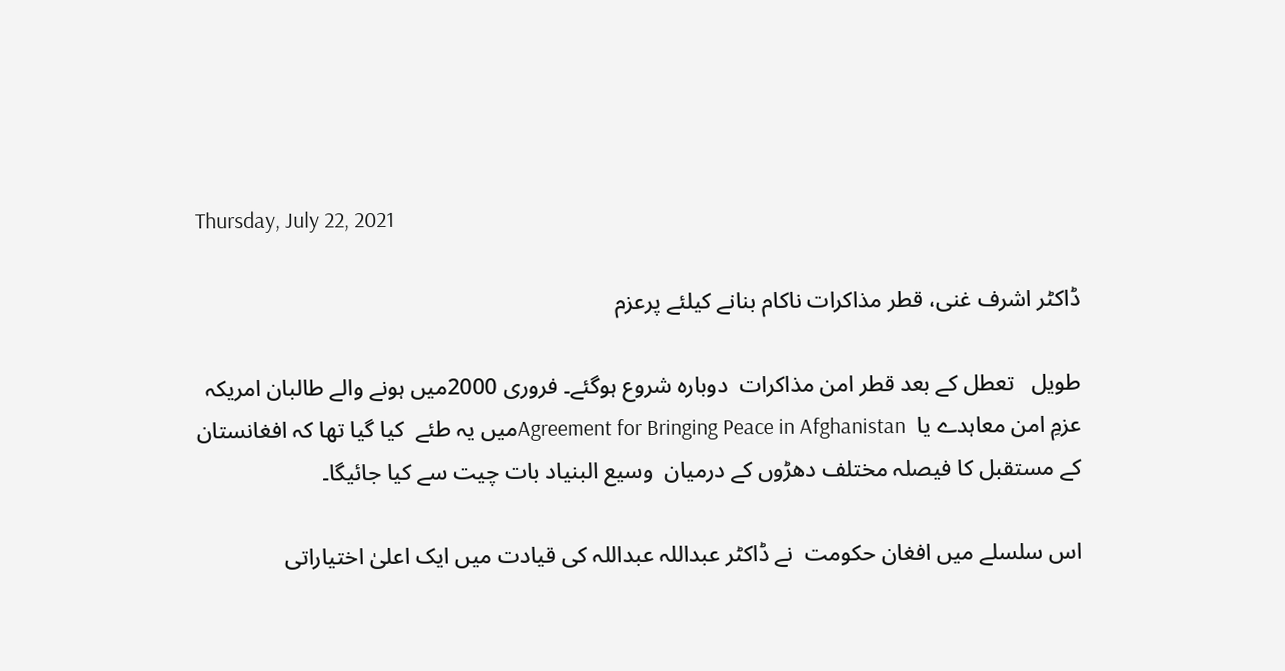Thursday, July 22, 2021

ڈاکٹر اشرف غنی، قطر مذاکرات ناکام بنانے کیلئے پرعزم

طویل   تعطل کے بعد قطر امن مذاکرات  دوبارہ شروع ہوگئے۔ فروری 2000میں ہونے والے طالبان امریکہ عزمِ امن معاہدے یا  Agreement for Bringing Peace in Afghanistanمیں یہ طئے  کیا گیا تھا کہ افغانستان کے مستقبل کا فیصلہ مختلف دھڑوں کے درمیان  وسیع البنیاد بات چیت سے کیا جائیگا۔

اس سلسلے میں افغان حکومت  نے ڈاکٹر عبداللہ عبداللہ کی قیادت میں ایک اعلیٰ اختیاراتی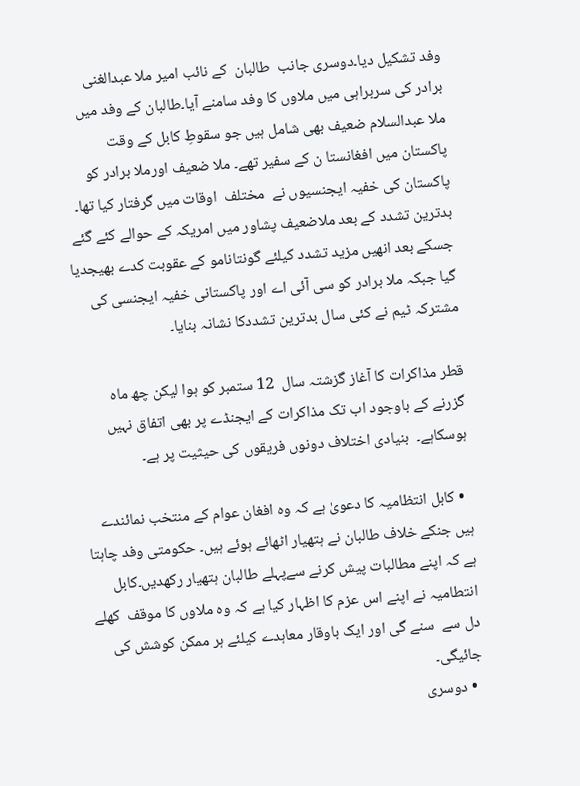وفد تشکیل دیا۔دوسری جانب  طالبان  کے نائب امیر ملا عبدالغنی برادر کی سربراہی میں ملاوں کا وفد سامنے آیا۔طالبان کے وفد میں ملا عبدالسلام ضعیف بھی شامل ہیں جو سقوطِ کابل کے وقت پاکستان میں افغانستا ن کے سفیر تھے۔ ملا ضعیف اورملا برادر کو پاکستان کی خفیہ ایجنسیوں نے  مختلف  اوقات میں گرفتار کیا تھا۔ بدترین تشدد کے بعد ملاضعیف پشاور میں امریکہ کے حوالے کئے گئے جسکے بعد انھیں مزید تشدد کیلئے گونتانامو کے عقوبت کدے بھیجدیا گیا جبکہ ملا برادر کو سی آئی اے اور پاکستانی خفیہ ایجنسی کی مشترکہ ٹیم نے کئی سال بدترین تشددکا نشانہ بنایا۔

قطر مذاکرات کا آغاز گزشتہ سال  12 ستمبر کو ہوا لیکن چھ ماہ گزرنے کے باوجود اب تک مذاکرات کے ایجنڈے پر بھی اتفاق نہیں ہوسکاہے۔  بنیادی اختلاف دونوں فریقوں کی حیثیت پر ہے۔

  • کابل انتظامیہ کا دعویٰ ہے کہ وہ افغان عوام کے منتخب نمائندے ہیں جنکے خلاف طالبان نے ہتھیار اٹھائے ہوئے ہیں۔ حکومتی وفد چاہتا ہے کہ اپنے مطالبات پیش کرنے سےپہلے طالبان ہتھیار رکھدیں۔کابل انتطامیہ نے اپنے اس عزم کا اظہار کیا ہے کہ وہ ملاوں کا موقف  کھلے دل سے  سنے گی اور ایک باوقار معاہدے کیلئے ہر ممکن کوشش کی جائیگی۔
  • دوسری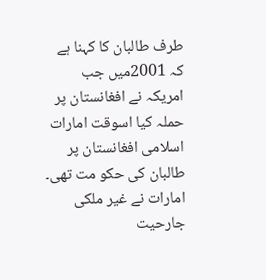طرف طالبان کا کہنا ہے کہ 2001میں جب امریکہ نے افغانستان پر حملہ کیا اسوقت امارات اسلامی افغانستان پر طالبان کی حکو مت تھی۔ امارات نے غیر ملکی جارحیت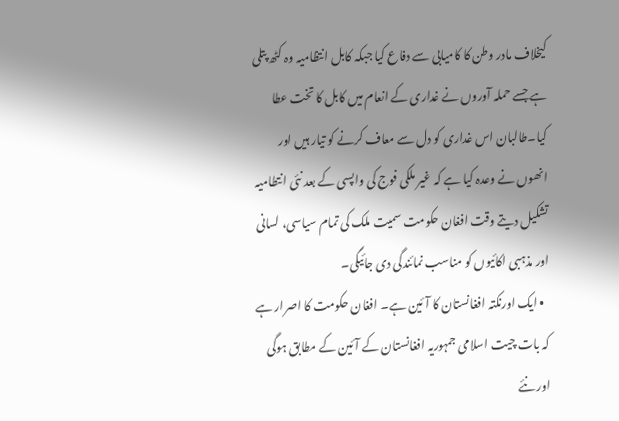کیخلاف مادر وطن کا کامیابی سے دفاع کیا جبکہ کابل انتظامیہ وہ کٹھ پتلی ہے جسے حملہ آوروں نے غداری کے انعام میں کابل کا تخت عطا کیا۔طالبان اس غداری کو دل سے معاف کرنے کو تیار ہیں اور انھوں نے وعدہ کیا ہے کہ غیر ملکی فوج کی واپسی کے بعد نئی انتطامیہ تشکیل دیتے وقت افغان حکومت سمیت ملک کی تمام سیاسی، لسانی اور مذہبی اکائیوں کو مناسب نمائندگی دی جائیگی۔
  • ایک اورنکتہ افغانستان کا آئین ہے۔ افغان حکومت کا اصرار ہے کہ بات چیت اسلامی جمہوریہ افغانستان کے آئین کے مطابق ہوگی اور نئے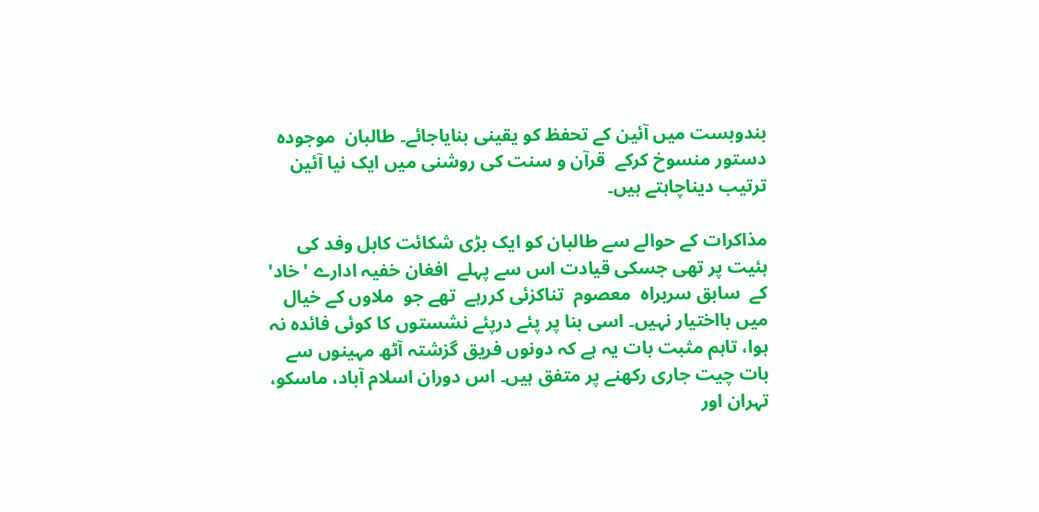بندوبست میں آئین کے تحفظ کو یقینی بنایاجائے۔ طالبان  موجودہ دستور منسوخ کرکے  قرآن و سنت کی روشنی میں ایک نیا آئین ترتیب دیناچاہتے ہیں۔

مذاکرات کے حوالے سے طالبان کو ایک بڑی شکائت کابل وفد کی ہئیت پر تھی جسکی قیادت اس سے پہلے  افغان خفیہ ادارے 'خاد' کے  سابق سربراہ  معصوم  تناکزئی کررہے  تھے جو  ملاوں کے خیال میں بااختیار نہیں۔ اسی بنا پر پئے درپئے نشستوں کا کوئی فائدہ نہ ہوا، تاہم مثبت بات یہ ہے کہ دونوں فریق گزشتہ آٹھ مہینوں سے بات چیت جاری رکھنے پر متفق ہیں۔ اس دوران اسلام آباد، ماسکو، تہران اور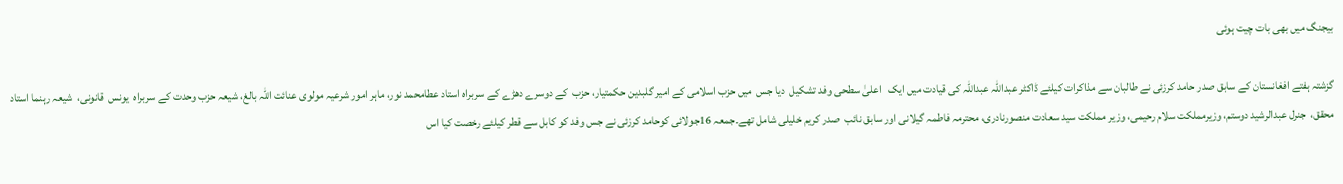بیجنگ میں بھی بات چیت ہوئی

گزشتہ ہفتے افغانستان کے سابق صدر حامد کرزئی نے طالبان سے مذاکرات کیلئے ڈاکٹر عبداللہ عبداللہ کی قیادت میں ایک   اعلیٰ سطحی وفد تشکیل  دیا جس  میں حزب اسلامی کے امیر گلبدین حکمتیار، حزب  کے دوسرے دھڑے کے سربراہ استاد عطامحمد نور، ماہر امور شرعیہ مولوی عنائت اللہ بالغ، شیعہ حزب وحدت کے سربراہ  یونس  قانونی،  شیعہ رہنما استاد محقق،  جنرل عبدالرشید دوستم، وزیرمملکت سلام رحیمی، وزیر مملکت سید سعادت منصورنادری، محترمہ فاطمہ گیلانی اور سابق نائب  صدر کریم خلیلی شامل تھے۔جمعہ 16جولائی کوحامد کرزئی نے جس وفد کو کابل سے قطر کیلئے رخصت کیا اس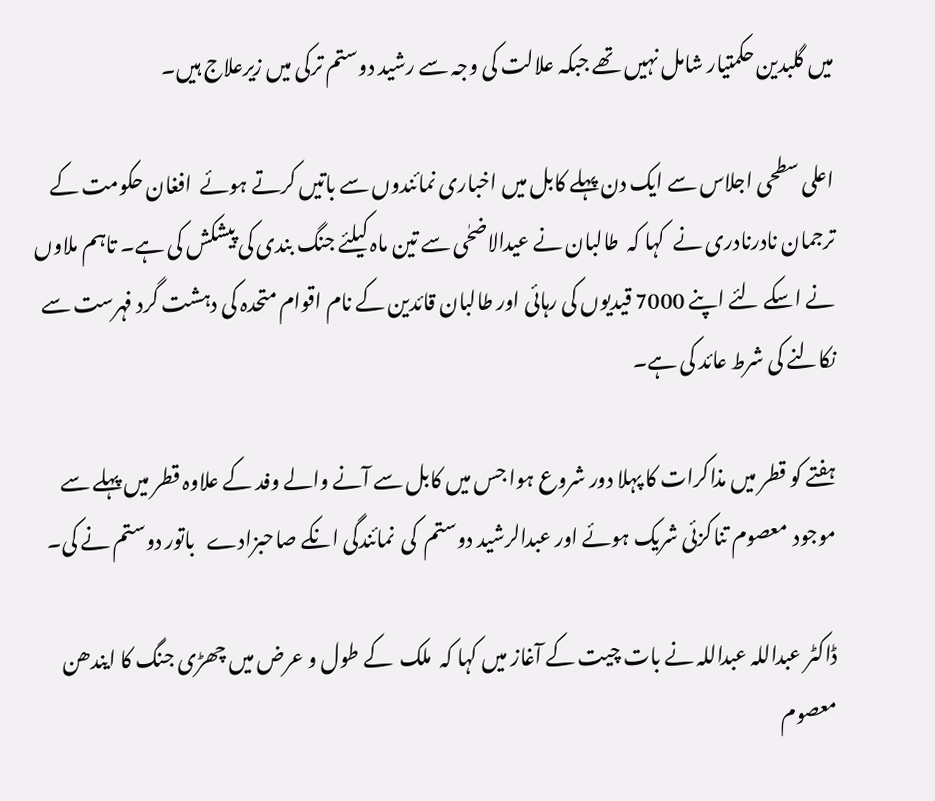میں گلبدین حکمتیار شامل نہیں تھے جبکہ علالت کی وجہ سے رشید دوستم ترکی میں زیرعلاج ہیں۔

اعلی سطحی اجلاس سے ایک دن پہلے کابل میں اخباری نمائندوں سے باتیں کرتے ہوئے  افغان حکومت کے ترجمان نادرنادری نے  کہا کہ  طالبان نے عیدالاضحٰی سے تین ماہ کیلئے جنگ بندی کی پیشکش کی ہے۔ تاہم ملاوں نے اسکے لئے اپنے 7000 قیدیوں کی رہائی اور طالبان قائدین کے نام اقوام متحدہ کی دہشت گرد فہرست سے نکالنے کی شرط عائد کی ہے۔

ہفتے کو قطر میں مذاکرات کا پہلا دور شروع ہوا جس میں کابل سے آنے والے وفد کے علاوہ قطر میں پہلے سے موجود  معصوم تناکزئی شریک ہوئے اور عبدالرشید دوستم  کی  نمائندگی انکے صاحبزادے   باتور دوستم نے کی۔

ڈاکٹر عبداللہ عبداللہ نے بات چیت کے آغاز میں کہا کہ  ملک  کے طول و عرض میں چھڑی جنگ کا ایندھن معصوم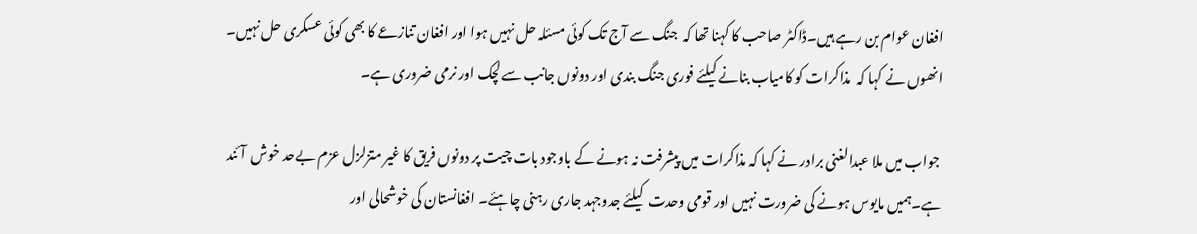افغان عوام بن رہے ہیں۔ڈاکٹر صاحب کا کہنا تھا کہ  جنگ سے آج تک کوئی مسئلہ حل نہیں ہوا اور افغان تنازعے کا بھی کوئی عسکری حل نہیں۔ انھوں نے کہا کہ  مذاکرات کو کامیاب بنانے کیلئے فوری جنگ بندی اور دونوں جانب سے لچک اور نرمی ضروری ہے۔

 جواب میں ملا عبدالغنی برادر نے کہا کہ مذاکرات میں پیشرفت نہ ہونے کے باوجود بات چیت پر دونوں فریق کا غیر متزلزل عزم بےحد خوش  آئند ہے۔ہمیں مایوس ہونے کی ضرورت نہیں اور قومی وحدت  کیلئے جدوجہد جاری رہنی چاہئے۔ افغانستان کی خوشحالی اور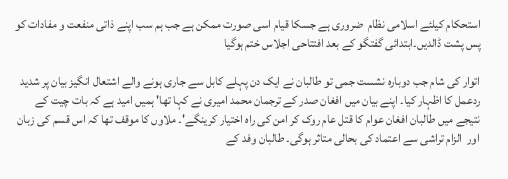استحکام کیلئے اسلامی نظام  ضروری ہے جسکا قیام اسی صورت ممکن ہے جب ہم سب اپنے ذاتی منفعت و مفادات کو پس پشت ڈالدیں۔ابتدائی گفتگو کے بعد افتتاحی اجلاس ختم ہوگیا

اتوار کی شام جب دوبارہ نشست جمی تو طالبان نے ایک دن پہلے کابل سے جاری ہونے والے اشتعال انگیز بیان پر شدید ردعمل کا اظہار کیا۔ اپنے بیان میں افغان صدر کے ترجمان محمد امیری نے کہا تھا' ہمیں امید ہے کہ بات چیت کے نتیجے میں طالبان افغان عوام کا قتل عام روک کر امن کی راہ اختیار کرینگے'۔ ملاوں کا موقف تھا کہ اس قسم کی زبان اور  الزام تراشی سے اعتماد کی بحالی متاثر ہوگی۔ طالبان وفد کے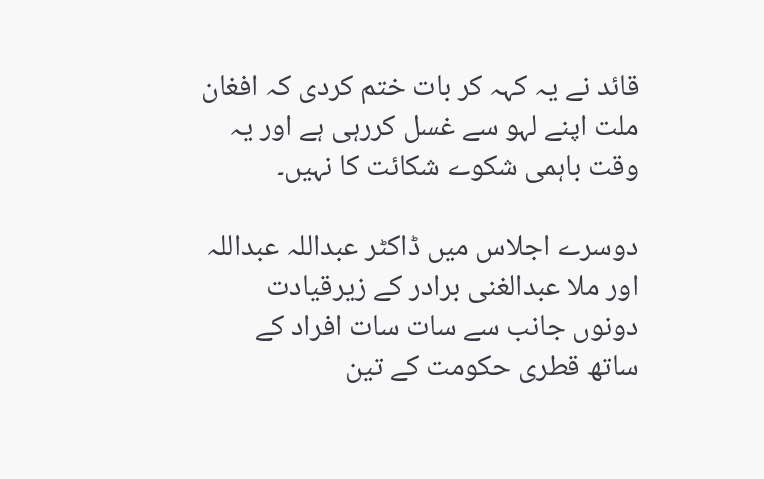قائد نے یہ کہہ کر بات ختم کردی کہ افغان ملت اپنے لہو سے غسل کررہی ہے اور یہ وقت باہمی شکوے شکائت کا نہیں۔

دوسرے اجلاس میں ڈاکٹر عبداللہ عبداللہ اور ملا عبدالغنی برادر کے زیرقیادت دونوں جانب سے سات سات افراد کے ساتھ قطری حکومت کے تین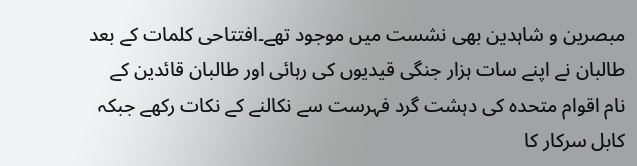مبصرین و شاہدین بھی نشست میں موجود تھے۔افتتاحی کلمات کے بعد طالبان نے اپنے سات ہزار جنگی قیدیوں کی رہائی اور طالبان قائدین کے نام اقوام متحدہ کی دہشت گرد فہرست سے نکالنے کے نکات رکھے جبکہ کابل سرکار کا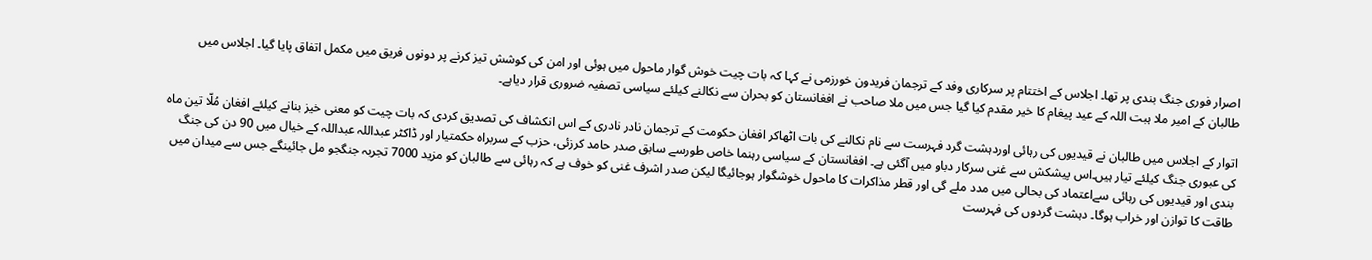اصرار فوری جنگ بندی پر تھا۔ اجلاس کے اختتام پر سرکاری وفد کے ترجمان فریدون خورزمی نے کہا کہ بات چیت خوش گوار ماحول میں ہوئی اور امن کی کوشش تیز کرنے پر دونوں فریق میں مکمل اتفاق پایا گیا۔ اجلاس میں طالبان کے امیر ملا ہبت اللہ کے عید پیغام کا خیر مقدم کیا گیا جس میں ملا صاحب نے افغانستان کو بحران سے نکالنے کیلئے سیاسی تصفیہ ضروری قرار دیاہے۔

اتوار کے اجلاس میں طالبان نے قیدیوں کی رہائی اوردہشت گرد فہرست سے نام نکالنے کی بات اٹھاکر افغان حکومت کے ترجمان نادر نادری کے اس انکشاف کی تصدیق کردی کہ بات چیت کو معنی خیز بنانے کیلئے افغان مُلّا تین ماہ کی عبوری جنگ کیلئے تیار ہیں۔اس پیشکش سے غنی سرکار دباو میں آگئی ہے۔ افغانستان کے سیاسی رہنما خاص طورسے سابق صدر حامد کرزئی، حزب کے سربراہ حکمتیار اور ڈاکٹر عبداللہ عبداللہ کے خیال میں 90 دن کی جنگ بندی اور قیدیوں کی رہائی سےاعتماد کی بحالی میں مدد ملے گی اور قطر مذاکرات کا ماحول خوشگوار ہوجائیگا لیکن صدر اشرف غنی کو خوف ہے کہ رہائی سے طالبان کو مزید 7000 تجربہ جنگجو مل جائینگے جس سے میدان میں طاقت کا توازن اور خراب ہوگا۔ دہشت گردوں کی فہرست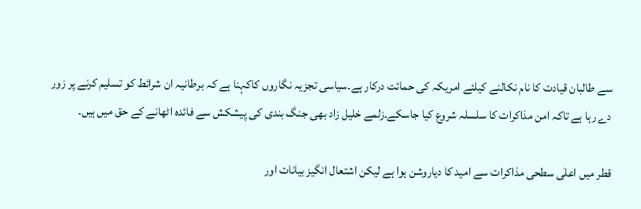سے طالبان قیادت کا نام نکالنے کیلئے امریکہ کی حمائت درکار ہے۔سیاسی تجزیہ نگاروں کاکہنا ہے کہ برطانیہ ان شرائط کو تسلیم کرنے پر زور دے رہا ہے تاکہ امن مذاکرات کا سلسلہ شروع کیا جاسکے۔زلمے خلیل زاد بھی جنگ بندی کی پیشکش سے فائدہ اٹھانے کے حق میں ہیں۔

قطر میں اعلٰی سطحی مذاکرات سے امید کا دیاروشن ہوا ہے لیکن اشتعال انگیز بیانات اور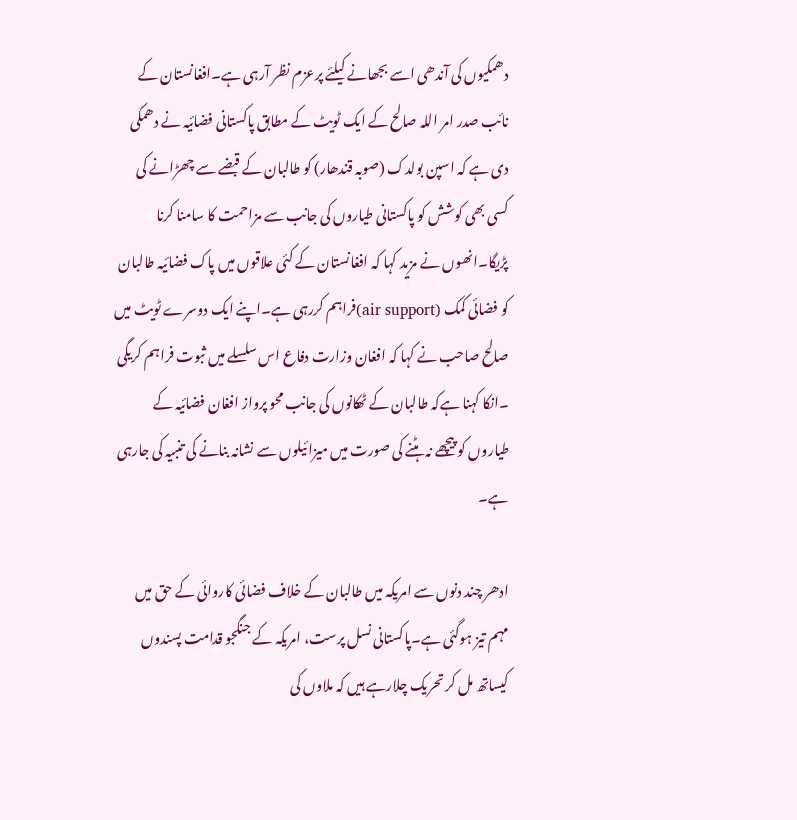دھمکیوں کی آندھی اسے بجھانے کیلئے پرعزم نظر آرہی ہے۔افغانستان کے نائب صدر امر اللہ صالح کے ایک ٹویٹ کے مطابق پاکستانی فضائیہ نے دھمکی دی ہے کہ اسپن بولدک (صوبہ قندھار) کو طالبان کے قبضے سے چھڑانے کی کسی بھی کوشش کو پاکستانی طیاروں کی جانب سے مزاحمت کا سامنا کرنا پڑیگا۔انھوں نے مزید کہا کہ افغانستان کے کئی علاقوں میں پاک فضائیہ طالبان کو فضائی کمک (air support)فراہم کررہی ہے۔اپنے ایک دوسرے ٹویٹ میں صالح صاحب نے کہا کہ افغان وزارت دفاع اس سلسلے میں ثبوت فراہم کریگی ۔انکا کہنا ہےکہ طالبان کے ٹھکانوں کی جانب محو پرواز افغان فضائیہ کے طیاروں کو پیچھے نہ ہٹنے کی صورت میں میزائیلوں سے نشانہ بنانے کی تنبیہ کی جارہی ہے۔

ادھر چند دنوں سے امریکہ میں طالبان کے خلاف فضائی کاروائی کے حق میں مہم تیز ہوگئی ہے۔پاکستانی نسل پرست، امریکہ کے جنگجو قدامت پسندوں کیساتھ مل کر تحریک چلارہے ہیں کہ ملاوں کی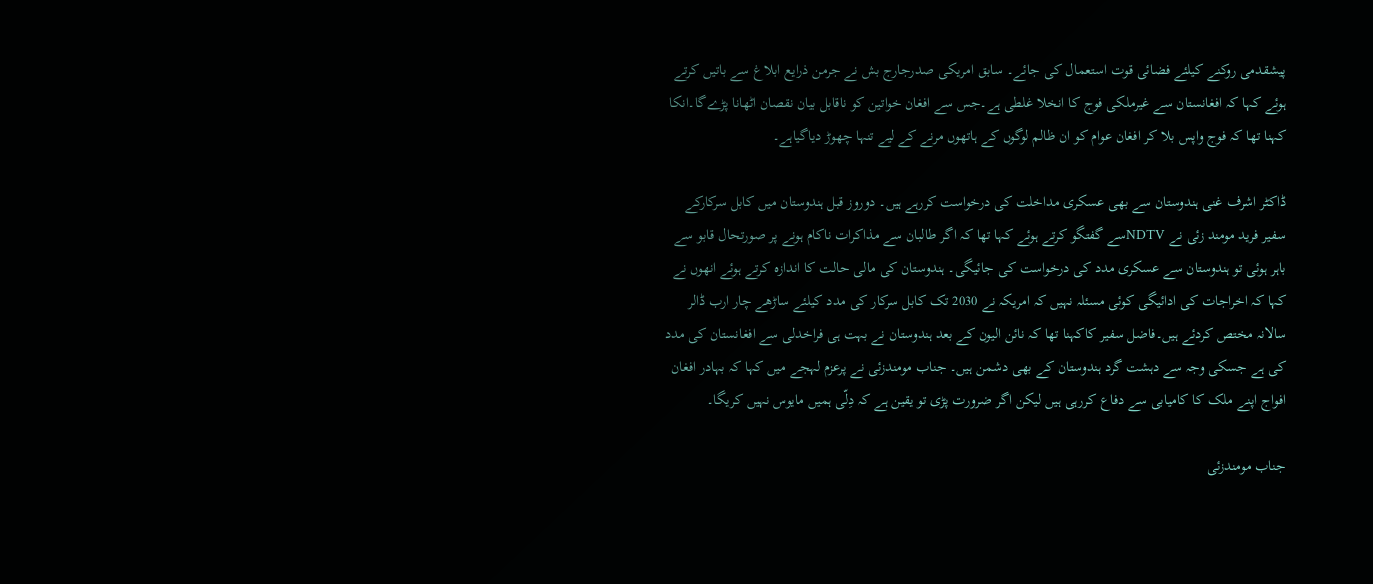پیشقدمی روکنے کیلئے فضائی قوت استعمال کی جائے۔ سابق امریکی صدرجارج بش نے جرمن ذرایع ابلاغ سے باتیں کرتے ہوئے کہا کہ افغانستان سے غیرملکی فوج کا انخلا غلطی ہے۔جس سے افغان خواتین کو ناقابل بیان نقصان اٹھانا پڑےگا۔انکا کہنا تھا کہ فوج واپس بلا کر افغان عوام کو ان ظالم لوگوں کے ہاتھوں مرنے کے لیے تنہا چھوڑ دیاگیاہے۔

ڈاکٹر اشرف غنی ہندوستان سے بھی عسکری مداخلت کی درخواست کررہے ہیں۔ دوروز قبل ہندوستان میں کابل سرکارکے سفیر فرید مومند زئی نے NDTVسے گفتگو کرتے ہوئے کہا تھا کہ اگر طالبان سے مذاکرات ناکام ہونے پر صورتحال قابو سے باہر ہوئی تو ہندوستان سے عسکری مدد کی درخواست کی جائیگی۔ ہندوستان کی مالی حالت کا اندازہ کرتے ہوئے انھوں نے کہا کہ اخراجات کی ادائیگی کوئی مسئلہ نہیں کہ امریکہ نے 2030 تک کابل سرکار کی مدد کیلئے ساڑھے چار ارب ڈالر سالانہ مختص کردئے ہیں۔فاضل سفیر کاکہنا تھا کہ نائن الیون کے بعد ہندوستان نے بہت ہی فراخدلی سے افغانستان کی مدد کی ہے جسکی وجہ سے دہشت گرد ہندوستان کے بھی دشمن ہیں۔ جناب مومندزئی نے پرعزم لہجے میں کہا کہ بہادر افغان افواج اپنے ملک کا کامیابی سے دفاع کررہی ہیں لیکن اگر ضرورت پڑی تو یقین ہے کہ دِلّی ہمیں مایوس نہیں کریگا۔

جناب مومندزئی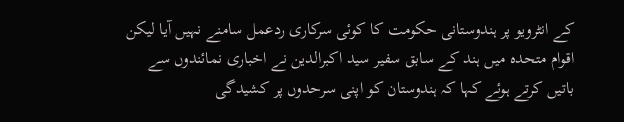کے انٹرویو پر ہندوستانی حکومت کا کوئی سرکاری ردعمل سامنے نہیں آیا لیکن اقوام متحدہ میں ہند کے سابق سفیر سید اکبرالدین نے اخباری نمائندوں سے باتیں کرتے ہوئے کہا کہ ہندوستان کو اپنی سرحدوں پر کشیدگی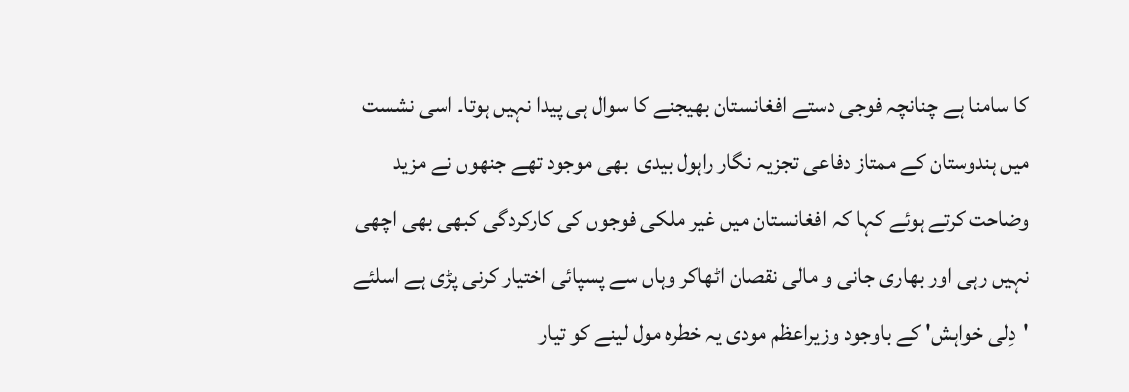کا سامنا ہے چنانچہ فوجی دستے افغانستان بھیجنے کا سوال ہی پیدا نہیں ہوتا۔ اسی نشست میں ہندوستان کے ممتاز دفاعی تجزیہ نگار راہول بیدی  بھی موجود تھے جنھوں نے مزید وضاحت کرتے ہوئے کہا کہ افغانستان میں غیر ملکی فوجوں کی کارکردگی کبھی بھی اچھی نہیں رہی اور بھاری جانی و مالی نقصان اٹھاکر وہاں سے پسپائی اختیار کرنی پڑی ہے اسلئے 'دِلی خواہش' کے باوجود وزیراعظم مودی یہ خطرہ مول لینے کو تیار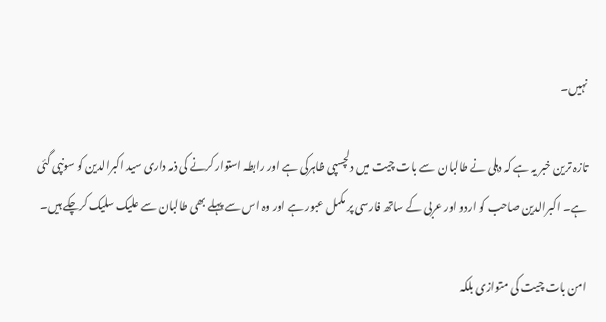نہیں۔

تازہ ترین خبر یہ ہے کہ دہلی نے طالبان  سے بات چیت میں دلچسپی ظاہرکی ہے اور رابطہ استوار کرنے کی ذمہ داری سید اکبرالدین کو سونپی گئی ہے۔ اکبرالدین صاحب کو اردو اور عربی کے ساتھ فارسی پر مکمل عبور ہے اور وہ اس سے پہلے بھی طالبان سے علیک سلیک کرچکے ہیں۔

امن بات چیت کی متوازی بلکہ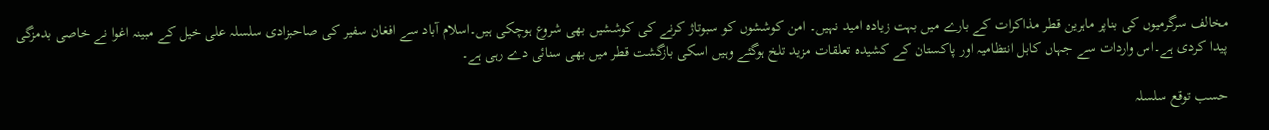مخالف سرگرمیوں کی بناپر ماہرین قطر مذاکرات کے بارے میں بہت زیادہ امید نہیں۔ امن کوششوں کو سبوتاژ کرنے کی کوششیں بھی شروع ہوچکی ہیں۔اسلام آباد سے افغان سفیر کی صاحبزادی سلسلہ علی خیل کے مبینہ اغوا نے خاصی بدمزگی پیدا کردی ہے۔اس واردات سے جہاں کابل انتظامیہ اور پاکستان کے کشیدہ تعلقات مزید تلخ ہوگئے وہیں اسکی بازگشت قطر میں بھی سنائی دے رہی ہے۔

حسب توقع سلسلہ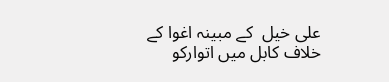علی خیل  کے مبینہ اغوا کے خلاف کابل میں اتوارکو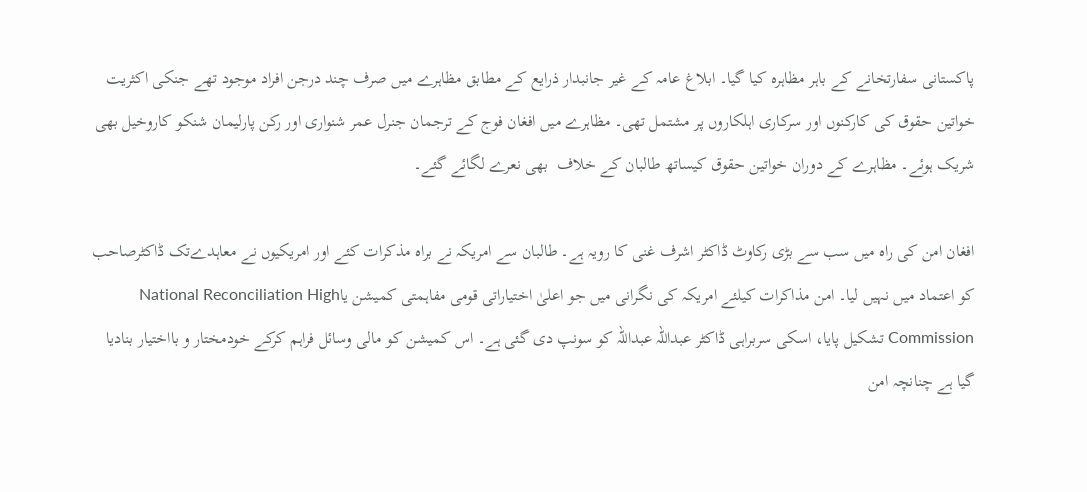پاکستانی سفارتخانے کے باہر مظاہرہ کیا گیا۔ ابلاغ عامہ کے غیر جانبدار ذرایع کے مطابق مظاہرے میں صرف چند درجن افراد موجود تھے جنکی اکثریت خواتین حقوق کی کارکنوں اور سرکاری اہلکاروں پر مشتمل تھی۔ مظاہرے میں افغان فوج کے ترجمان جنرل عمر شنواری اور رکن پارلیمان شنکو کاروخیل بھی شریک ہوئے۔ مظاہرے کے دوران خواتین حقوق کیساتھ طالبان کے خلاف  بھی نعرے لگائے گئے۔

افغان امن کی راہ میں سب سے بڑی رکاوٹ ڈاکٹر اشرف غنی کا رویہ ہے۔ طالبان سے امریکہ نے براہ مذکرات کئے اور امریکیوں نے معاہدےتک ڈاکٹرصاحب کو اعتماد میں نہیں لیا۔ امن مذاکرات کیلئے امریکہ کی نگرانی میں جو اعلیٰ اختیاراتی قومی مفاہمتی کمیشن یاNational Reconciliation High Commission تشکیل پایا، اسکی سربراہی ڈاکٹر عبداللہ عبداللہ کو سونپ دی گئی ہے۔ اس کمیشن کو مالی وسائل فراہم کرکے خودمختار و بااختیار بنادیا گیا ہے چنانچہ امن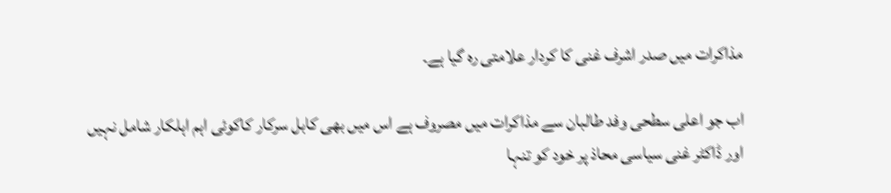مذاکرات میں صدر اشرف غنی کا کردار علامتی رہ گیا ہے۔

اب جو اعلی سطحی وفد طالبان سے مذاکرات میں مصروف ہے اس میں بھی کابل سرکار کاکوئی اہم اہلکار شامل نہیں اور ڈاکٹر غنی سیاسی محاذ پر خود کو تنہا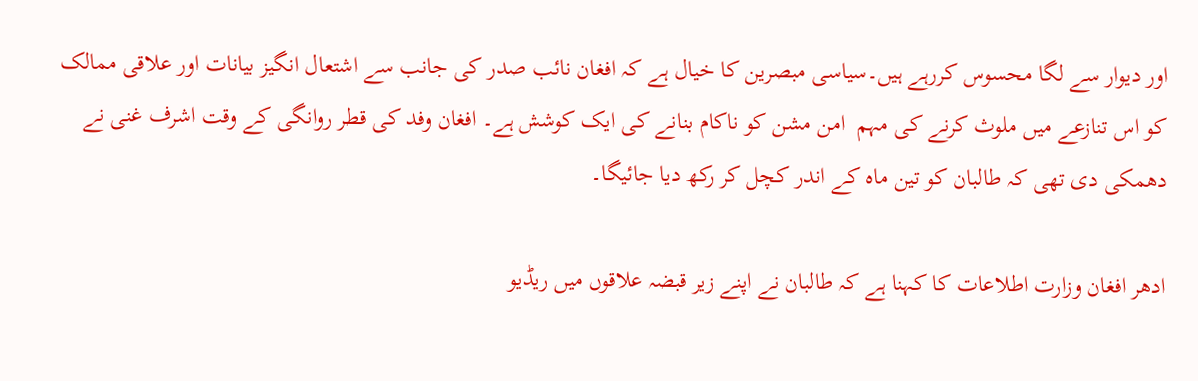اور دیوار سے لگا محسوس کررہے ہیں۔سیاسی مبصرین کا خیال ہے کہ افغان نائب صدر کی جانب سے اشتعال انگیز بیانات اور علاقی ممالک کو اس تنازعے میں ملوث کرنے کی مہم  امن مشن کو ناکام بنانے کی ایک کوشش ہے۔ افغان وفد کی قطر روانگی کے وقت اشرف غنی نے دھمکی دی تھی کہ طالبان کو تین ماہ کے اندر کچل کر رکھ دیا جائیگا۔

ادھر افغان وزارت اطلاعات کا کہنا ہے کہ طالبان نے اپنے زیر قبضہ علاقوں میں ریڈیو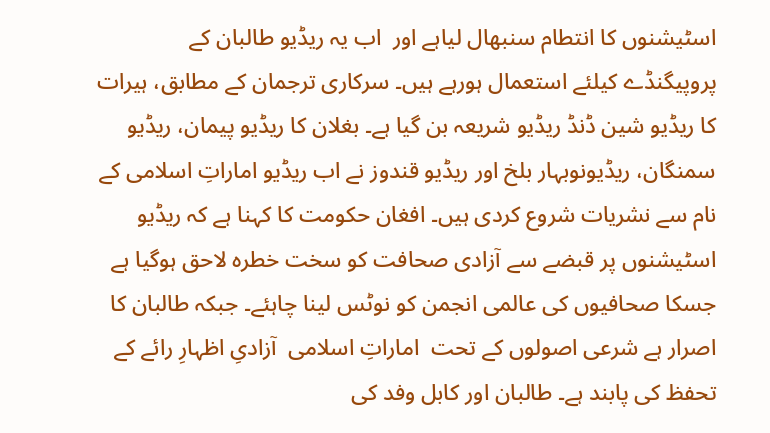اسٹیشنوں کا انتطام سنبھال لیاہے اور  اب یہ ریڈیو طالبان کے پروپیگنڈے کیلئے استعمال ہورہے ہیں۔ سرکاری ترجمان کے مطابق، ہیرات کا ریڈیو شین ڈنڈ ریڈیو شریعہ بن گیا ہے۔ بغلان کا ریڈیو پیمان، ریڈیو سمنگان، ریڈیونوبہار بلخ اور ریڈیو قندوز نے اب ریڈیو اماراتِ اسلامی کے نام سے نشریات شروع کردی ہیں۔ افغان حکومت کا کہنا ہے کہ ریڈیو اسٹیشنوں پر قبضے سے آزادی صحافت کو سخت خطرہ لاحق ہوگیا ہے جسکا صحافیوں کی عالمی انجمن کو نوٹس لینا چاہئے۔ جبکہ طالبان کا اصرار ہے شرعی اصولوں کے تحت  اماراتِ اسلامی  آزادیِ اظہارِ رائے کے تحفظ کی پابند ہے۔ طالبان اور کابل وفد کی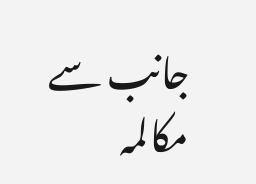جانب سے مکالمہ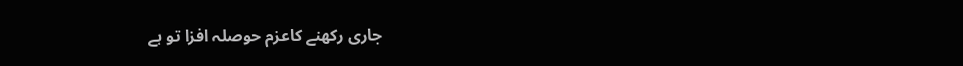جاری رکھنے کاعزم حوصلہ افزا تو ہے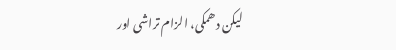لیکن دھمکی، الزام تراشی اور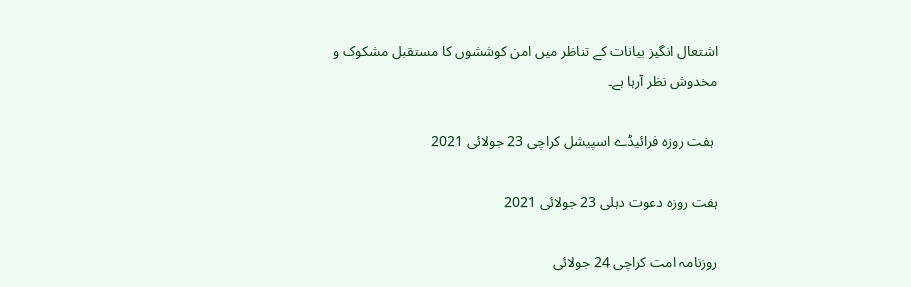اشتعال انگیز بیانات کے تناظر میں امن کوششوں کا مستقبل مشکوک و مخدوش نظر آرہا ہے۔

 ہفت روزہ فرائیڈے اسپیشل کراچی 23 جولائی 2021

ہفت روزہ دعوت دہلی 23 جولائی 2021

روزنامہ امت کراچی 24 جولائی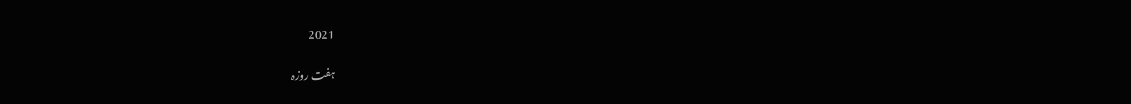2021

ہفت روزہ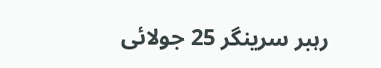رہبر سرینگر 25 جولائی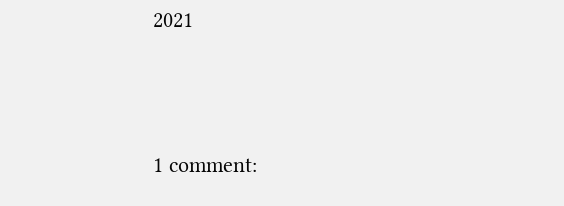2021





1 comment: